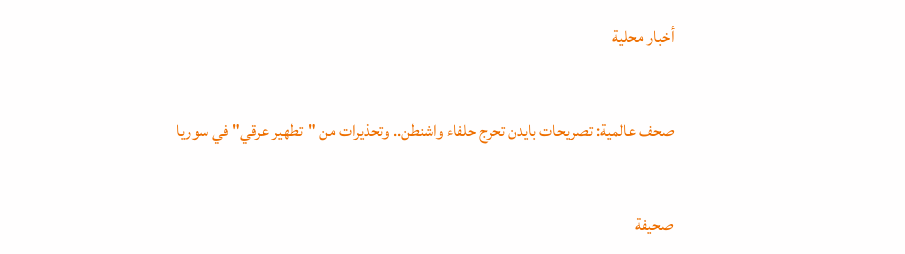أخبار محلية

صحف عالمية: تصريحات بايدن تحرج حلفاء واشنطن.. وتحذيرات من "تطهير عرقي" في سوريا

صحيفة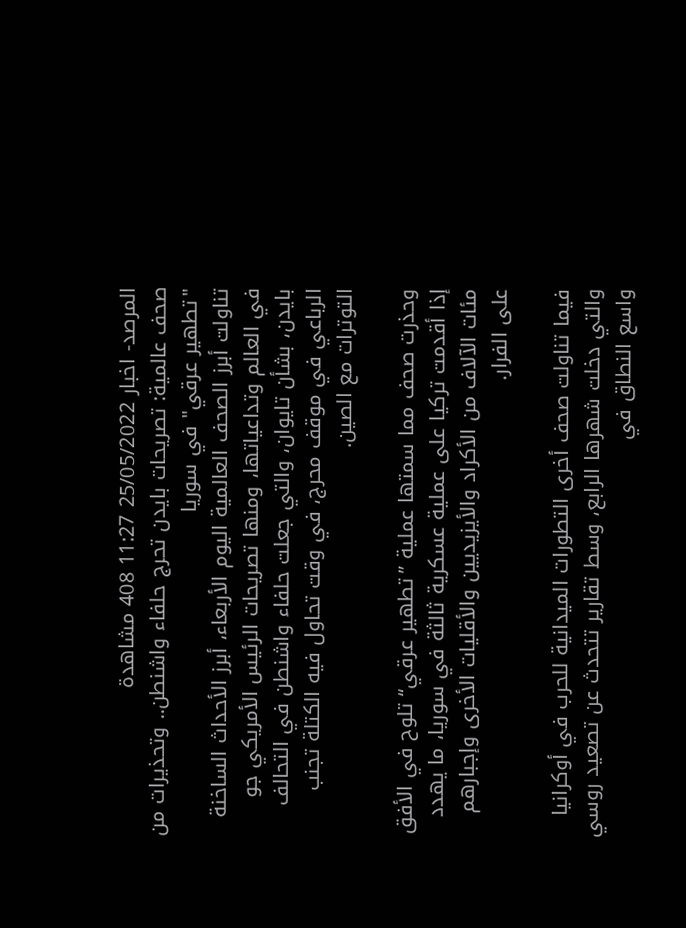المرصد- اخبار 25/05/2022 11:27 408 مشاهدة
صحف عالمية: تصريحات بايدن تحرج حلفاء واشنطن.. وتحذيرات من "تطهير عرقي" في سوريا
تناولت أبرز الصحف العالمية اليوم الأربعاء، أبرز الأحداث الساخنة في العالم وتداعياتها، ومنها تصريحات الرئيس الأمريكي جو بايدن، بشأن تايوان، والتي جعلت حلفاء واشنطن في التحالف الرباعي في موقف محرج، في وقت تحاول فيه الكتلة تجنب التوترات مع الصين.

وحذرت صحف مما سمتها عملية ”تطهير عرقي“ تلوح في الأفق إذا أقدمت تركيا على عملية عسكرية ثالثة في سوريا، ما يهدد مئات الآلاف من الأكراد والأيزيديين والأقليات الأخرى وإجبارهم على الفرار.

فيما تناولت صحف أخرى التطورات الميدانية للحرب في أوكرانيا والتي دخلت شهرها الرابع، وسط تقارير تتحدث عن تصعيد روسي واسع النطاق في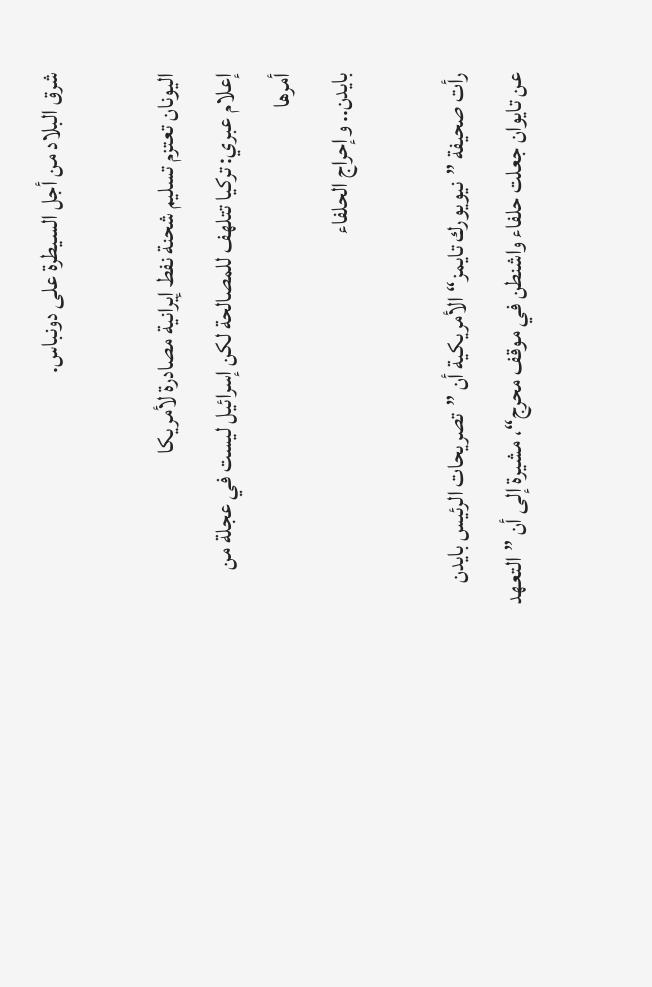شرق البلاد من أجل السيطرة على دونباس.

اليونان تعتزم تسليم شحنة نفط إيرانية مصادرة لأمريكا
إعلام عبري: تركيا تتلهف للمصالحة لكن إسرائيل ليست في عجلة من أمرها
بايدن.. وإحراج الحلفاء

رأت صحيفة ”نيويورك تايمز“ الأمريكية أن ”تصريحات الرئيس بايدن عن تايوان جعلت حلفاء واشنطن في موقف محرج“، مشيرة إلى أن ”التعهد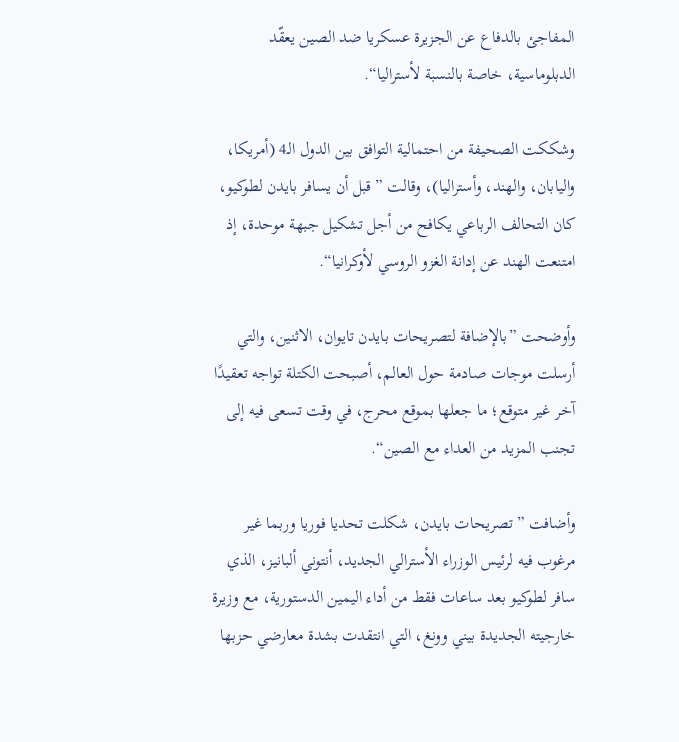المفاجئ بالدفاع عن الجزيرة عسكريا ضد الصين يعقّد الدبلوماسية، خاصة بالنسبة لأستراليا“.

وشككت الصحيفة من احتمالية التوافق بين الدول الـ4 (أمريكا، واليابان، والهند، وأستراليا)، وقالت ”قبل أن يسافر بايدن لطوكيو، كان التحالف الرباعي يكافح من أجل تشكيل جبهة موحدة، إذ امتنعت الهند عن إدانة الغزو الروسي لأوكرانيا“.

وأوضحت ”بالإضافة لتصريحات بايدن تايوان، الاثنين، والتي أرسلت موجات صادمة حول العالم، أصبحت الكتلة تواجه تعقيدًا آخر غير متوقع؛ ما جعلها بموقع محرج، في وقت تسعى فيه إلى تجنب المزيد من العداء مع الصين“.

وأضافت ”تصريحات بايدن، شكلت تحديا فوريا وربما غير مرغوب فيه لرئيس الوزراء الأسترالي الجديد، أنتوني ألبانيز، الذي سافر لطوكيو بعد ساعات فقط من أداء اليمين الدستورية، مع وزيرة خارجيته الجديدة بيني وونغ، التي انتقدت بشدة معارضي حزبها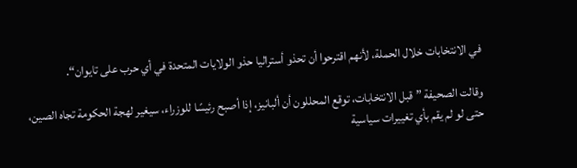في الانتخابات خلال الحملة، لأنهم اقترحوا أن تحذو أستراليا حذو الولايات المتحدة في أي حرب على تايوان“.

وقالت الصحيفة ”قبل الانتخابات، توقع المحللون أن ألبانيز، إذا أصبح رئيسًا للوزراء، سيغير لهجة الحكومة تجاه الصين، حتى لو لم يقم بأي تغييرات سياسية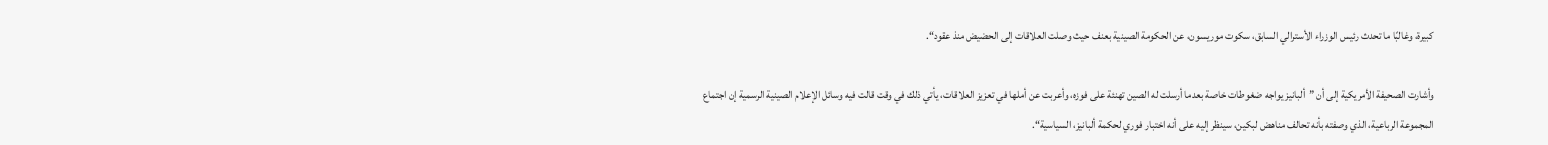كبيرة، وغالبًا ما تحدث رئيس الوزراء الأسترالي السابق، سكوت موريسون، عن الحكومة الصينية بعنف حيث وصلت العلاقات إلى الحضيض منذ عقود“.

وأشارت الصحيفة الأمريكية إلى أن ”ألبانيز يواجه ضغوطات خاصة بعدما أرسلت له الصين تهنئة على فوزه، وأعربت عن أملها في تعزيز العلاقات، يأتي ذلك في وقت قالت فيه وسائل الإعلام الصينية الرسمية إن اجتماع المجموعة الرباعية، الذي وصفته بأنه تحالف مناهض لبكين، سينظر إليه على أنه اختبار فوري لحكمة ألبانيز، السياسية“.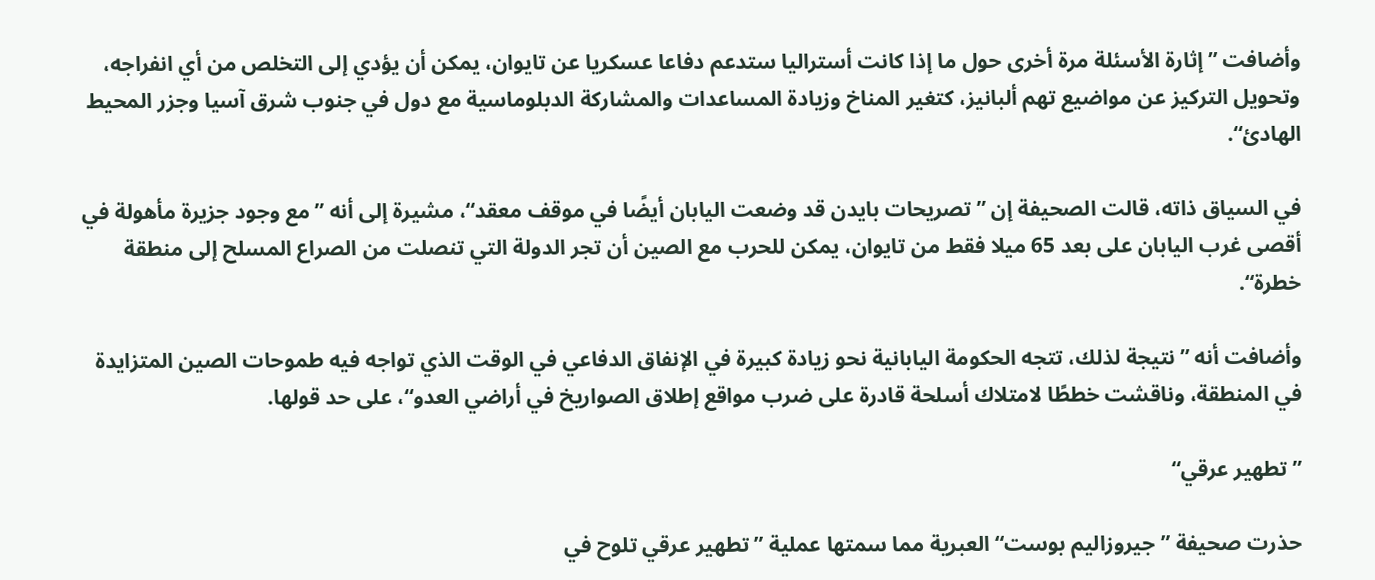وأضافت ”إثارة الأسئلة مرة أخرى حول ما إذا كانت أستراليا ستدعم دفاعا عسكريا عن تايوان، يمكن أن يؤدي إلى التخلص من أي انفراجه، وتحويل التركيز عن مواضيع تهم ألبانيز، كتغير المناخ وزيادة المساعدات والمشاركة الدبلوماسية مع دول في جنوب شرق آسيا وجزر المحيط الهادئ“.

في السياق ذاته، قالت الصحيفة إن ”تصريحات بايدن قد وضعت اليابان أيضًا في موقف معقد“، مشيرة إلى أنه ”مع وجود جزيرة مأهولة في أقصى غرب اليابان على بعد 65 ميلا فقط من تايوان، يمكن للحرب مع الصين أن تجر الدولة التي تنصلت من الصراع المسلح إلى منطقة خطرة“.

وأضافت أنه ”نتيجة لذلك، تتجه الحكومة اليابانية نحو زيادة كبيرة في الإنفاق الدفاعي في الوقت الذي تواجه فيه طموحات الصين المتزايدة في المنطقة، وناقشت خططًا لامتلاك أسلحة قادرة على ضرب مواقع إطلاق الصواريخ في أراضي العدو“، على حد قولها.

”تطهير عرقي“

حذرت صحيفة ”جيروزاليم بوست“ العبرية مما سمتها عملية ”تطهير عرقي تلوح في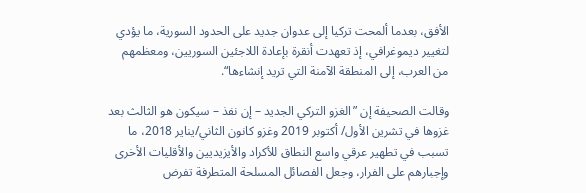الأفق، بعدما ألمحت تركيا إلى عدوان جديد على الحدود السورية، ما يؤدي لتغيير ديموغرافي، إذ تعهدت أنقرة بإعادة اللاجئين السوريين، ومعظمهم من العرب، إلى المنطقة الآمنة التي تريد إنشاءها“.

وقالت الصحيفة إن ”الغزو التركي الجديد – إن نفذ – سيكون هو الثالث بعد غزوها في تشرين الأول/ أكتوبر 2019 وغزو كانون الثاني/يناير 2018، ما تسبب في تطهير عرقي واسع النطاق للأكراد والأيزيديين والأقليات الأخرى وإجبارهم على الفرار، وجعل الفصائل المسلحة المتطرفة تفرض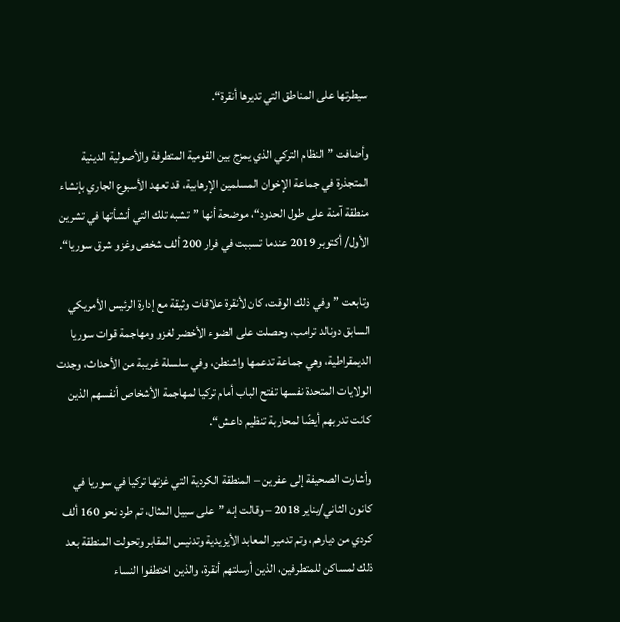سيطرتها على المناطق التي تديرها أنقرة“.

وأضافت ”النظام التركي الذي يمزج بين القومية المتطرفة والأصولية الدينية المتجذرة في جماعة الإخوان المسلمين الإرهابية، قد تعهد الأسبوع الجاري بإنشاء منطقة آمنة على طول الحدود“، موضحة أنها ”تشبه تلك التي أنشأتها في تشرين الأول/ أكتوبر 2019 عندما تسببت في فرار 200 ألف شخص وغزو شرق سوريا“.

وتابعت ”وفي ذلك الوقت، كان لأنقرة علاقات وثيقة مع إدارة الرئيس الأمريكي السابق دونالد ترامب، وحصلت على الضوء الأخضر لغزو ومهاجمة قوات سوريا الديمقراطية، وهي جماعة تدعمها واشنطن، وفي سلسلة غريبة من الأحداث، وجدت الولايات المتحدة نفسها تفتح الباب أمام تركيا لمهاجمة الأشخاص أنفسهم الذين كانت تدربهم أيضًا لمحاربة تنظيم داعش“.

وأشارت الصحيفة إلى عفرين – المنطقة الكردية التي غزتها تركيا في سوريا في كانون الثاني/يناير 2018 – وقالت إنه ”على سبيل المثال، تم طرد نحو 160 ألف كردي من ديارهم، وتم تدمير المعابد الأيزيدية وتدنيس المقابر وتحولت المنطقة بعد ذلك لمساكن للمتطرفين، الذين أرسلتهم أنقرة، والذين اختطفوا النساء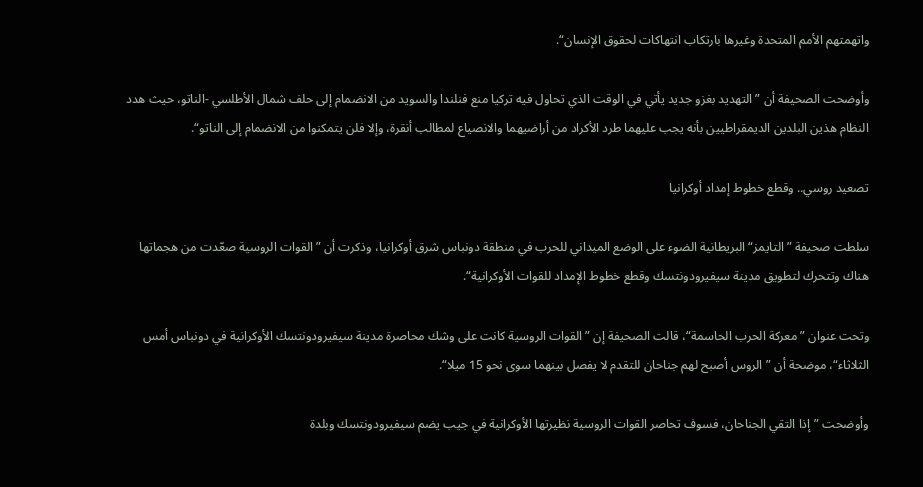واتهمتهم الأمم المتحدة وغيرها بارتكاب انتهاكات لحقوق الإنسان“.

وأوضحت الصحيفة أن ”التهديد بغزو جديد يأتي في الوقت الذي تحاول فيه تركيا منع فنلندا والسويد من الانضمام إلى حلف شمال الأطلسي -الناتو، حيث هدد النظام هذين البلدين الديمقراطيين بأنه يجب عليهما طرد الأكراد من أراضيهما والانصياع لمطالب أنقرة، وإلا فلن يتمكنوا من الانضمام إلى الناتو“.

تصعيد روسي.. وقطع خطوط إمداد أوكرانيا

سلطت صحيفة ”التايمز“ البريطانية الضوء على الوضع الميداني للحرب في منطقة دونباس شرق أوكرانيا، وذكرت أن ”القوات الروسية صعّدت من هجماتها هناك وتتحرك لتطويق مدينة سيفيرودونتسك وقطع خطوط الإمداد للقوات الأوكرانية“.

وتحت عنوان ”معركة الحرب الحاسمة“، قالت الصحيفة إن ”القوات الروسية كانت على وشك محاصرة مدينة سيفيرودونتسك الأوكرانية في دونباس أمس الثلاثاء“، موضحة أن ”الروس أصبح لهم جناحان للتقدم لا يفصل بينهما سوى نحو 15 ميلا“.

وأوضحت ”إذا التقي الجناحان، فسوف تحاصر القوات الروسية نظيرتها الأوكرانية في جيب يضم سيفيرودونتسك وبلدة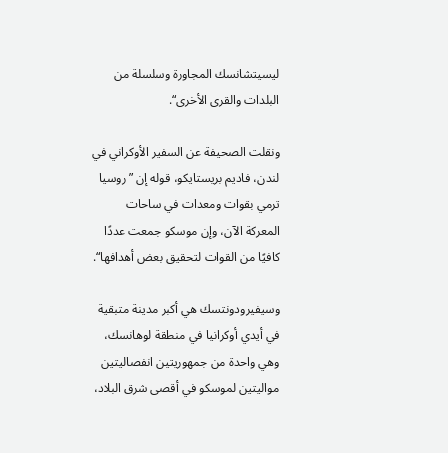ليسيتشانسك المجاورة وسلسلة من البلدات والقرى الأخرى“.

ونقلت الصحيفة عن السفير الأوكراني في لندن، فاديم بريستايكو، قوله إن ”روسيا ترمي بقوات ومعدات في ساحات المعركة الآن، وإن موسكو جمعت عددًا كافيًا من القوات لتحقيق بعض أهدافها“.

وسيفيرودونتسك هي أكبر مدينة متبقية في أيدي أوكرانيا في منطقة لوهانسك، وهي واحدة من جمهوريتين انفصاليتين مواليتين لموسكو في أقصى شرق البلاد،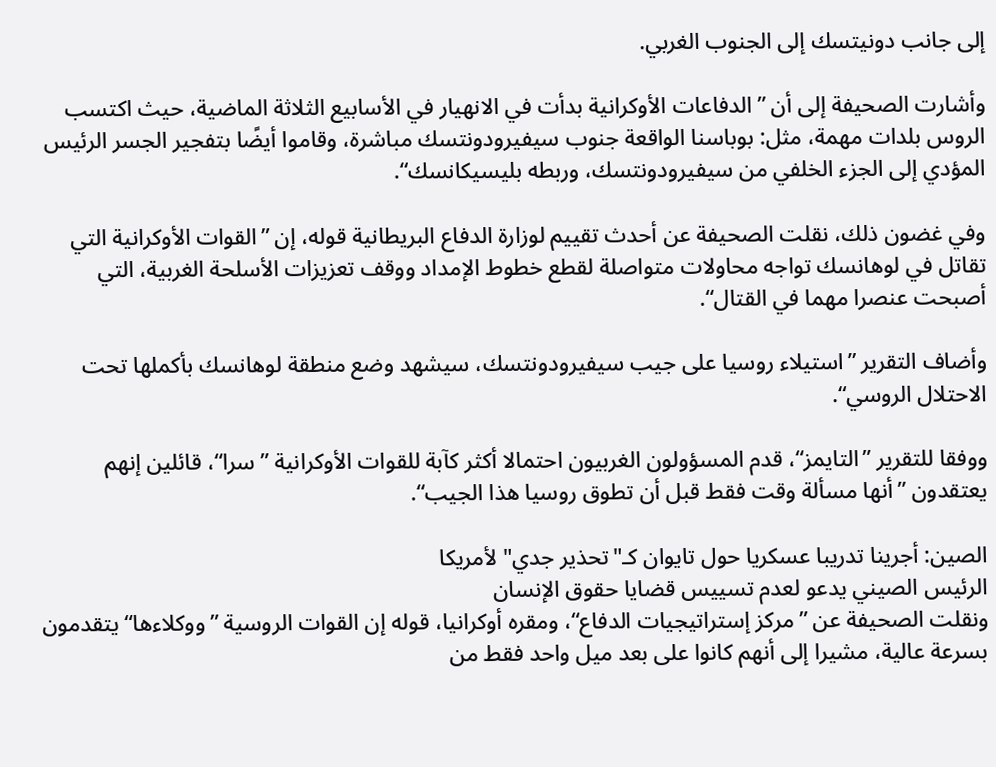إلى جانب دونيتسك إلى الجنوب الغربي.

وأشارت الصحيفة إلى أن ”الدفاعات الأوكرانية بدأت في الانهيار في الأسابيع الثلاثة الماضية، حيث اكتسب الروس بلدات مهمة، مثل: بوباسنا الواقعة جنوب سيفيرودونتسك مباشرة، وقاموا أيضًا بتفجير الجسر الرئيس المؤدي إلى الجزء الخلفي من سيفيرودونتسك، وربطه بليسيكانسك“.

وفي غضون ذلك، نقلت الصحيفة عن أحدث تقييم لوزارة الدفاع البريطانية قوله، إن ”القوات الأوكرانية التي تقاتل في لوهانسك تواجه محاولات متواصلة لقطع خطوط الإمداد ووقف تعزيزات الأسلحة الغربية، التي أصبحت عنصرا مهما في القتال“.

وأضاف التقرير ”استيلاء روسيا على جيب سيفيرودونتسك، سيشهد وضع منطقة لوهانسك بأكملها تحت الاحتلال الروسي“.

ووفقا للتقرير ”التايمز“، قدم المسؤولون الغربيون احتمالا أكثر كآبة للقوات الأوكرانية ”سرا“، قائلين إنهم يعتقدون ”أنها مسألة وقت فقط قبل أن تطوق روسيا هذا الجيب“.

الصين: أجرينا تدريبا عسكريا حول تايوان كـ"تحذير جدي" لأمريكا
الرئيس الصيني يدعو لعدم تسييس قضايا حقوق الإنسان
ونقلت الصحيفة عن ”مركز إستراتيجيات الدفاع“، ومقره أوكرانيا، قوله إن القوات الروسية ”ووكلاءها“ يتقدمون بسرعة عالية، مشيرا إلى أنهم كانوا على بعد ميل واحد فقط من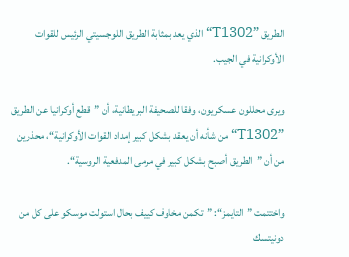الطريق ”T1302“ الذي يعد بمثابة الطريق اللوجسيتي الرئيس للقوات الأوكرانية في الجيب.

ويرى محللون عسكريون، وفقا للصحيفة البريطانية، أن ”قطع أوكرانيا عن الطريق ”T1302“ من شأنه أن يعقد بشكل كبير إمداد القوات الأوكرانية“، محذرين من أن ”الطريق أصبح بشكل كبير في مرمى المدفعية الروسية“.

واختتمت ”التايمز“: ”تكمن مخاوف كييف بحال استولت موسكو على كل من دونيتسك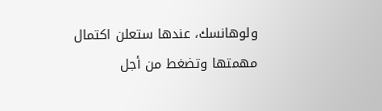ولوهانسك، عندها ستعلن اكتمال مهمتها وتضغط من أجل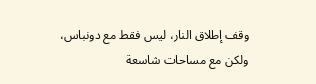وقف إطلاق النار، ليس فقط مع دونباس، ولكن مع مساحات شاسعة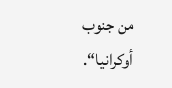من جنوب أوكرانيا“.